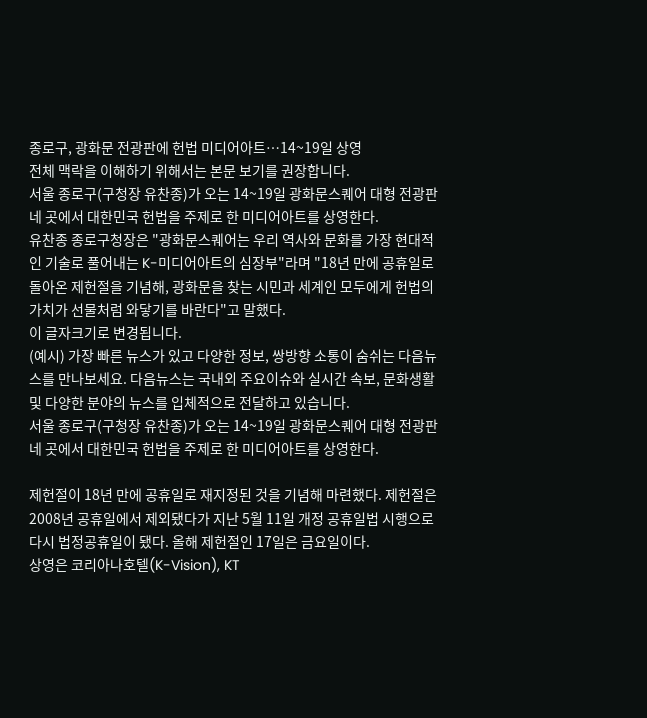종로구, 광화문 전광판에 헌법 미디어아트…14~19일 상영
전체 맥락을 이해하기 위해서는 본문 보기를 권장합니다.
서울 종로구(구청장 유찬종)가 오는 14~19일 광화문스퀘어 대형 전광판 네 곳에서 대한민국 헌법을 주제로 한 미디어아트를 상영한다.
유찬종 종로구청장은 "광화문스퀘어는 우리 역사와 문화를 가장 현대적인 기술로 풀어내는 K-미디어아트의 심장부"라며 "18년 만에 공휴일로 돌아온 제헌절을 기념해, 광화문을 찾는 시민과 세계인 모두에게 헌법의 가치가 선물처럼 와닿기를 바란다"고 말했다.
이 글자크기로 변경됩니다.
(예시) 가장 빠른 뉴스가 있고 다양한 정보, 쌍방향 소통이 숨쉬는 다음뉴스를 만나보세요. 다음뉴스는 국내외 주요이슈와 실시간 속보, 문화생활 및 다양한 분야의 뉴스를 입체적으로 전달하고 있습니다.
서울 종로구(구청장 유찬종)가 오는 14~19일 광화문스퀘어 대형 전광판 네 곳에서 대한민국 헌법을 주제로 한 미디어아트를 상영한다.

제헌절이 18년 만에 공휴일로 재지정된 것을 기념해 마련했다. 제헌절은 2008년 공휴일에서 제외됐다가 지난 5월 11일 개정 공휴일법 시행으로 다시 법정공휴일이 됐다. 올해 제헌절인 17일은 금요일이다.
상영은 코리아나호텔(K-Vision), KT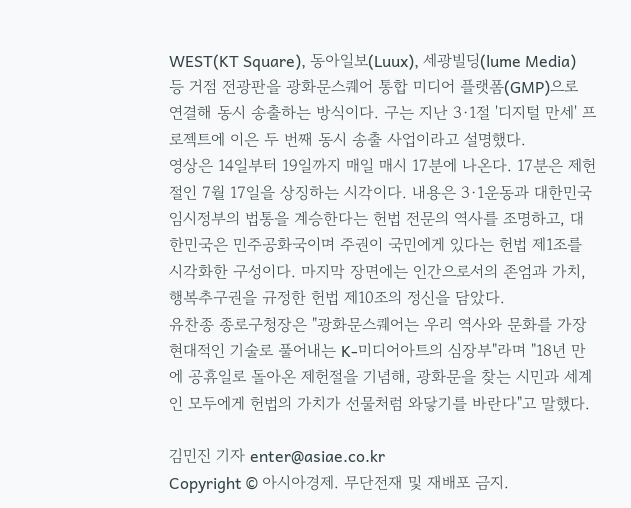WEST(KT Square), 동아일보(Luux), 세광빌딩(lume Media) 등 거점 전광판을 광화문스퀘어 통합 미디어 플랫폼(GMP)으로 연결해 동시 송출하는 방식이다. 구는 지난 3·1절 '디지털 만세' 프로젝트에 이은 두 번째 동시 송출 사업이라고 설명했다.
영상은 14일부터 19일까지 매일 매시 17분에 나온다. 17분은 제헌절인 7월 17일을 상징하는 시각이다. 내용은 3·1운동과 대한민국 임시정부의 법통을 계승한다는 헌법 전문의 역사를 조명하고, 대한민국은 민주공화국이며 주권이 국민에게 있다는 헌법 제1조를 시각화한 구성이다. 마지막 장면에는 인간으로서의 존엄과 가치, 행복추구권을 규정한 헌법 제10조의 정신을 담았다.
유찬종 종로구청장은 "광화문스퀘어는 우리 역사와 문화를 가장 현대적인 기술로 풀어내는 K-미디어아트의 심장부"라며 "18년 만에 공휴일로 돌아온 제헌절을 기념해, 광화문을 찾는 시민과 세계인 모두에게 헌법의 가치가 선물처럼 와닿기를 바란다"고 말했다.

김민진 기자 enter@asiae.co.kr
Copyright © 아시아경제. 무단전재 및 재배포 금지.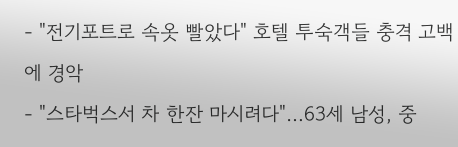- "전기포트로 속옷 빨았다" 호텔 투숙객들 충격 고백에 경악
- "스타벅스서 차 한잔 마시려다"…63세 남성, 중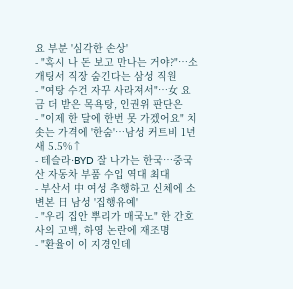요 부분 '심각한 손상'
- "혹시 나 돈 보고 만나는 거야?"…소개팅서 직장 숨긴다는 삼성 직원
- "여탕 수건 자꾸 사라져서"…女 요금 더 받은 목욕탕, 인권위 판단은
- "이제 한 달에 한번 못 가겠어요" 치솟는 가격에 '한숨'…남성 커트비 1년새 5.5%↑
- 테슬라·BYD 잘 나가는 한국…중국산 자동차 부품 수입 역대 최대
- 부산서 中 여성 추행하고 신체에 소변본 日 남성 '집행유예'
- "우리 집안 뿌리가 매국노" 한 간호사의 고백, 하영 논란에 재조명
- "환율이 이 지경인데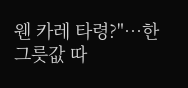웬 카레 타령?"…한 그릇값 따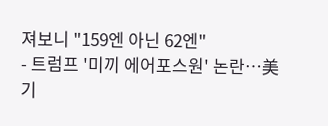져보니 "159엔 아닌 62엔"
- 트럼프 '미끼 에어포스원' 논란…美기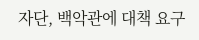자단, 백악관에 대책 요구